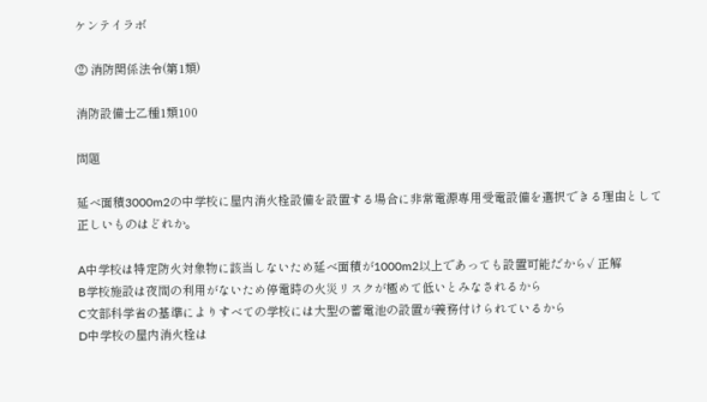ケンテイラボ

② 消防関係法令(第1類)

消防設備士乙種1類100

問題

延べ面積3000m2の中学校に屋内消火栓設備を設置する場合に非常電源専用受電設備を選択できる理由として正しいものはどれか。

A中学校は特定防火対象物に該当しないため延べ面積が1000m2以上であっても設置可能だから✓ 正解
B学校施設は夜間の利用がないため停電時の火災リスクが極めて低いとみなされるから
C文部科学省の基準によりすべての学校には大型の蓄電池の設置が義務付けられているから
D中学校の屋内消火栓は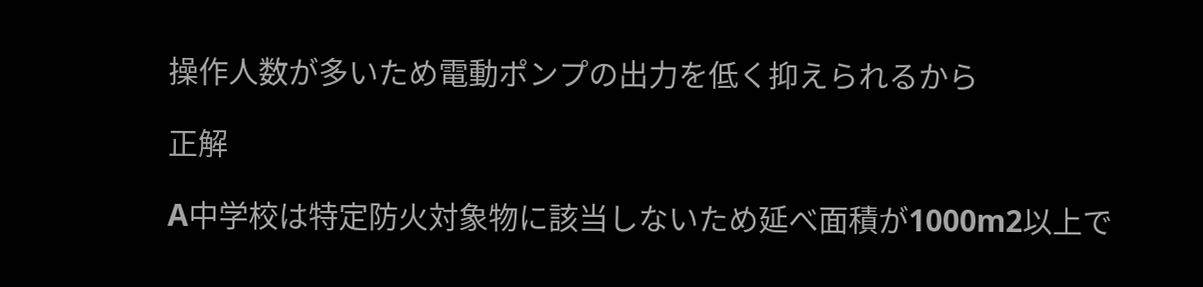操作人数が多いため電動ポンプの出力を低く抑えられるから

正解

A中学校は特定防火対象物に該当しないため延べ面積が1000m2以上で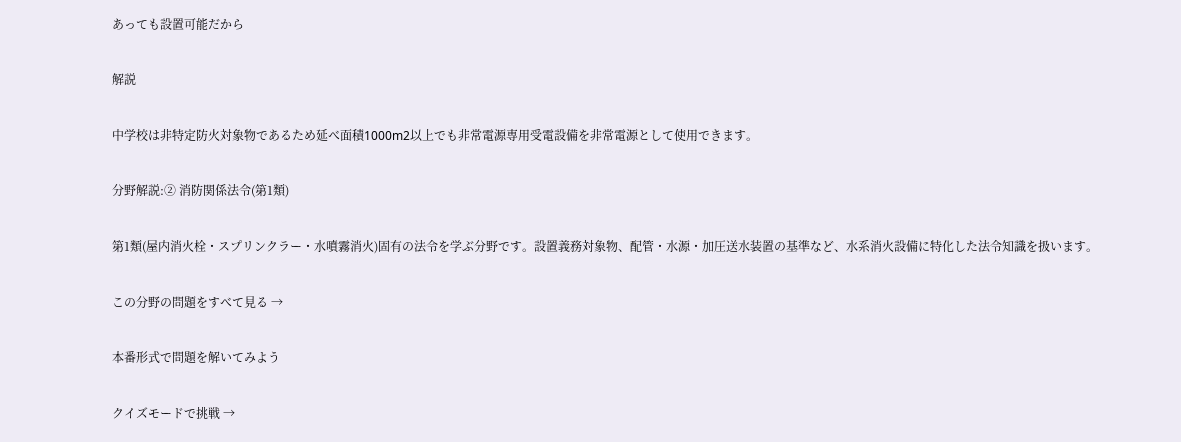あっても設置可能だから

解説

中学校は非特定防火対象物であるため延べ面積1000m2以上でも非常電源専用受電設備を非常電源として使用できます。

分野解説:② 消防関係法令(第1類)

第1類(屋内消火栓・スプリンクラー・水噴霧消火)固有の法令を学ぶ分野です。設置義務対象物、配管・水源・加圧送水装置の基準など、水系消火設備に特化した法令知識を扱います。

この分野の問題をすべて見る →

本番形式で問題を解いてみよう

クイズモードで挑戦 →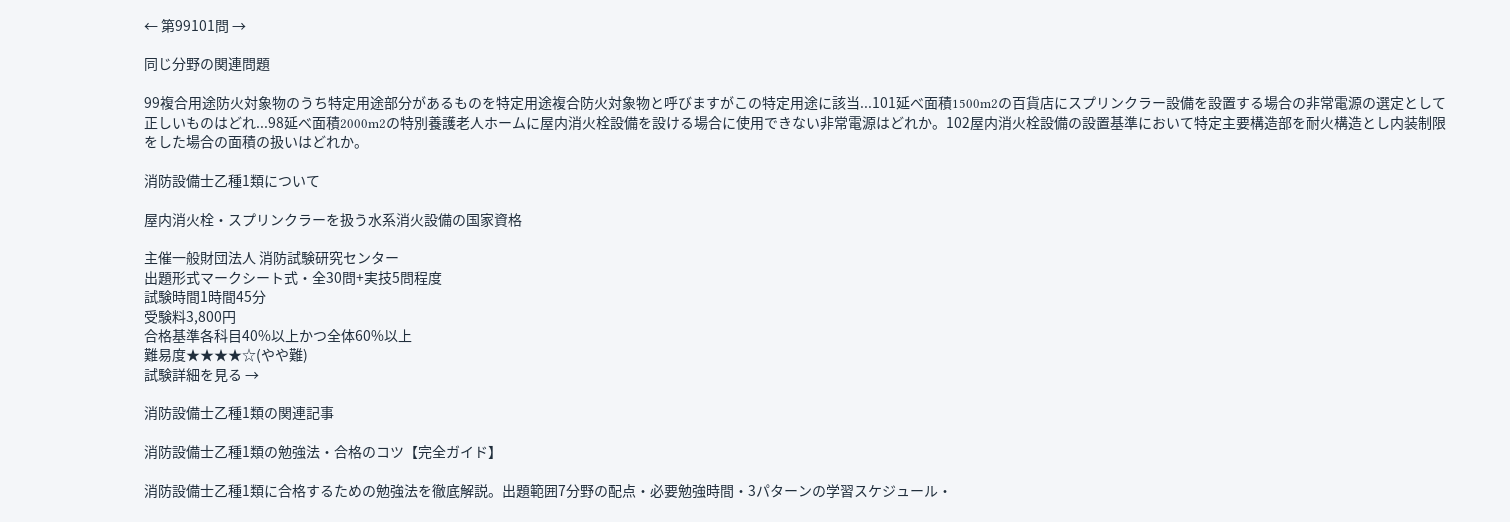← 第99101問 →

同じ分野の関連問題

99複合用途防火対象物のうち特定用途部分があるものを特定用途複合防火対象物と呼びますがこの特定用途に該当...101延べ面積1500m2の百貨店にスプリンクラー設備を設置する場合の非常電源の選定として正しいものはどれ...98延べ面積2000m2の特別養護老人ホームに屋内消火栓設備を設ける場合に使用できない非常電源はどれか。102屋内消火栓設備の設置基準において特定主要構造部を耐火構造とし内装制限をした場合の面積の扱いはどれか。

消防設備士乙種1類について

屋内消火栓・スプリンクラーを扱う水系消火設備の国家資格

主催一般財団法人 消防試験研究センター
出題形式マークシート式・全30問+実技5問程度
試験時間1時間45分
受験料3,800円
合格基準各科目40%以上かつ全体60%以上
難易度★★★★☆(やや難)
試験詳細を見る →

消防設備士乙種1類の関連記事

消防設備士乙種1類の勉強法・合格のコツ【完全ガイド】

消防設備士乙種1類に合格するための勉強法を徹底解説。出題範囲7分野の配点・必要勉強時間・3パターンの学習スケジュール・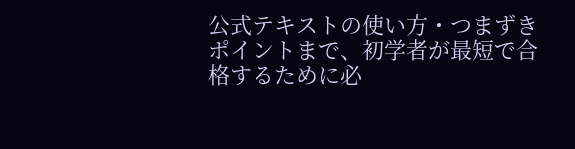公式テキストの使い方・つまずきポイントまで、初学者が最短で合格するために必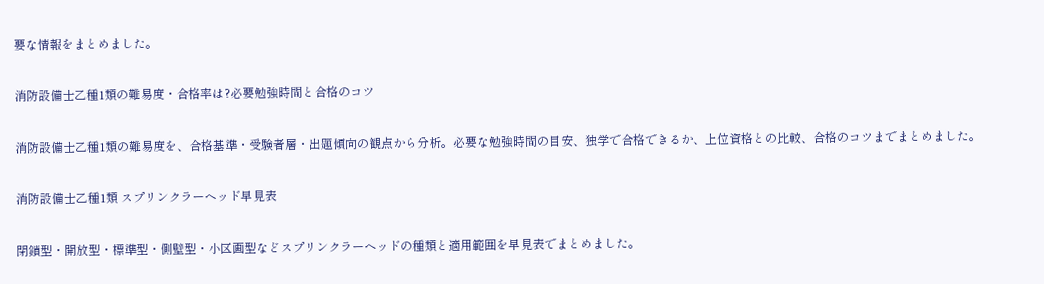要な情報をまとめました。

消防設備士乙種1類の難易度・合格率は?必要勉強時間と合格のコツ

消防設備士乙種1類の難易度を、合格基準・受験者層・出題傾向の観点から分析。必要な勉強時間の目安、独学で合格できるか、上位資格との比較、合格のコツまでまとめました。

消防設備士乙種1類 スプリンクラーヘッド早見表

閉鎖型・開放型・標準型・側壁型・小区画型などスプリンクラーヘッドの種類と適用範囲を早見表でまとめました。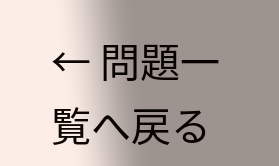← 問題一覧へ戻る